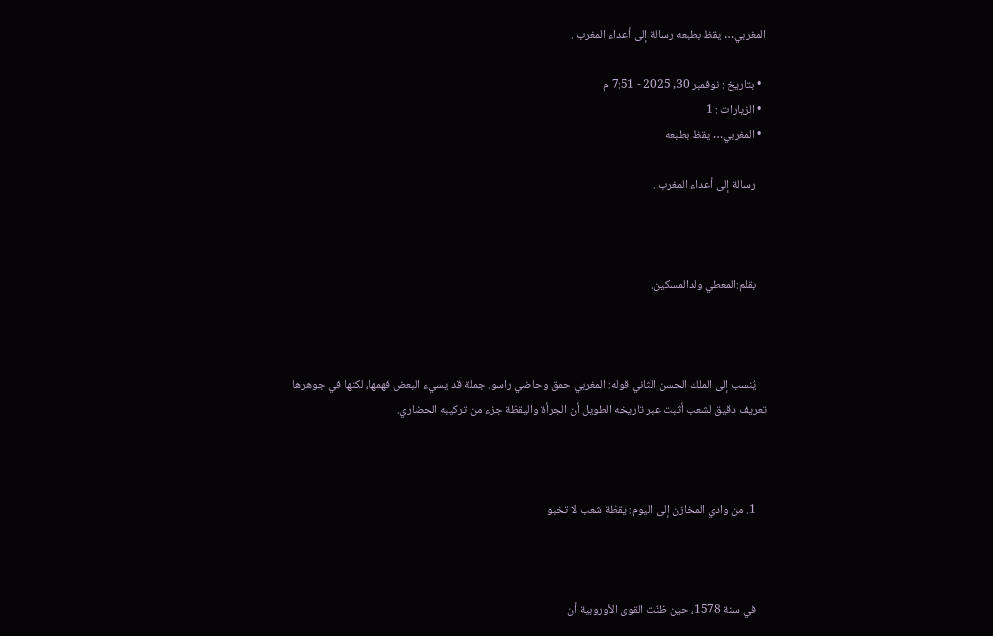المغربي… يقظ بطبعه رسالة إلى أعداء المغرب .

  • بتاريخ : نوفمبر 30, 2025 - 7:51 م
  • الزيارات : 1
  • المغربي… يقظ بطبعه

    رسالة إلى أعداء المغرب .



    بقلم:المعطي ولدالمسكين.



    يُنسب إلى الملك الحسن الثاني قوله: المغربي حمق وحاضي راسو. جملة قد يسيء البعض فهمها، لكنها في جوهرها تعريف دقيق لشعب أثبت عبر تاريخه الطويل أن الجرأة واليقظة جزء من تركيبه الحضاري.



    1. من وادي المخازن إلى اليوم: يقظة شعب لا تخبو



    في سنة 1578، حين ظنّت القوى الأوروبية أن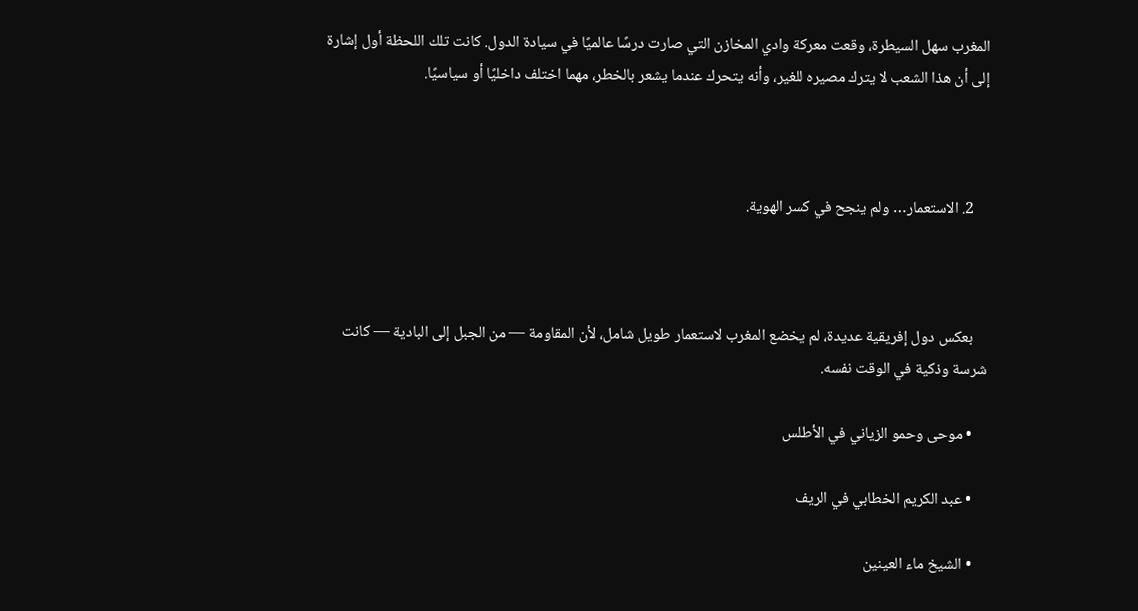المغرب سهل السيطرة، وقعت معركة وادي المخازن التي صارت درسًا عالميًا في سيادة الدول. كانت تلك اللحظة أول إشارة إلى أن هذا الشعب لا يترك مصيره للغير، وأنه يتحرك عندما يشعر بالخطر، مهما اختلف داخليًا أو سياسيًا.



    2. الاستعمار… ولم ينجح في كسر الهوية.



    بعكس دول إفريقية عديدة، لم يخضع المغرب لاستعمار طويل شامل، لأن المقاومة — من الجبل إلى البادية — كانت شرسة وذكية في الوقت نفسه.

    • موحى وحمو الزياني في الأطلس

    • عبد الكريم الخطابي في الريف

    • الشيخ ماء العينين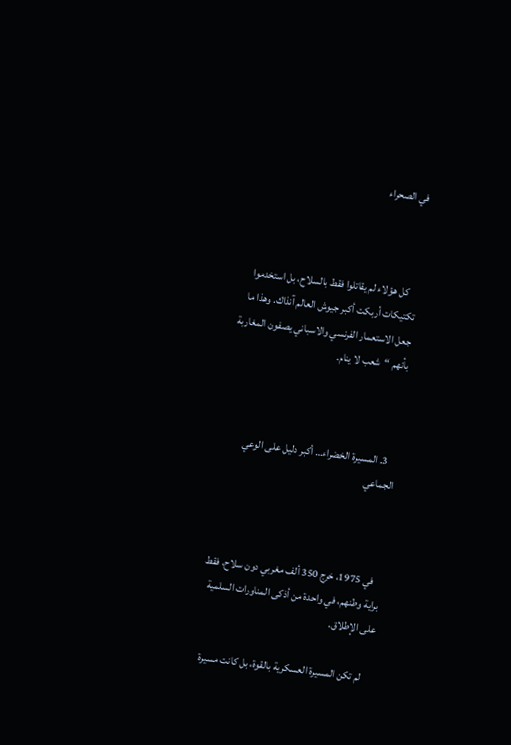في الصحراء



    كل هؤلاء لم يقاتلوا فقط بالسلاح، بل استخدموا تكتيكات أربكت أكبر جيوش العالم آنذاك. وهذا ما جعل الاستعمار الفرنسي والاسباني يصفون المغاربة بأنهم “شعب لا ينام.



    3. المسيرة الخضراء… أكبر دليل على الوعي الجماعي



    في 1975، خرج 350 ألف مغربي دون سلاح، فقط براية وطنهم، في واحدة من أذكى المناورات السلمية على الإطلاق.

    لم تكن المسيرة العسكرية بالقوة، بل كانت مسيرة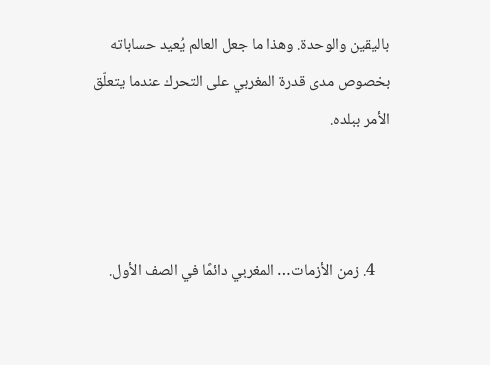باليقين والوحدة. وهذا ما جعل العالم يُعيد حساباته بخصوص مدى قدرة المغربي على التحرك عندما يتعلّق الأمر ببلده.



    4. زمن الأزمات… المغربي دائمًا في الصف الأول.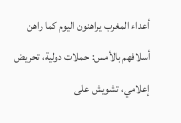أعداء المغرب يراهنون اليوم كما راهن أسلافهم بالأمس: حملات دولية، تحريض إعلامي، تشويش على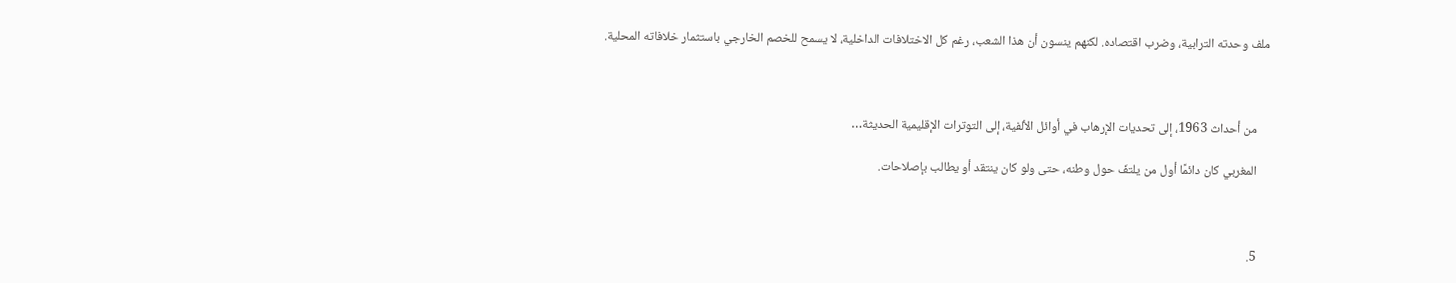ملف وحدته الترابية، وضرب اقتصاده. لكنهم ينسون أن هذا الشعب، رغم كل الاختلافات الداخلية، لا يسمح للخصم الخارجي باستثمار خلافاته المحلية.



    من أحداث 1963، إلى تحديات الإرهاب في أوائل الألفية، إلى التوترات الإقليمية الحديثة…

    المغربي كان دائمًا أول من يلتفّ حول وطنه، حتى ولو كان ينتقد أو يطالب بإصلاحات.



    5.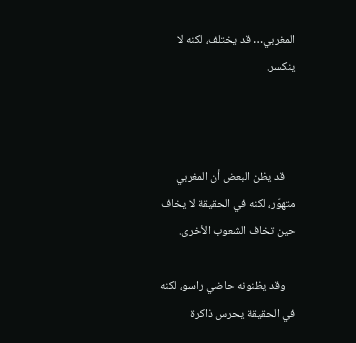المغربي… قد يختلف، لكنه لا ينكسر.



    قد يظن البعض أن المغربي متهوّر، لكنه في الحقيقة لا يخاف حين تخاف الشعوب الأخرى.

    وقد يظنونه حاضي راسو، لكنه في الحقيقة يحرس ذاكرة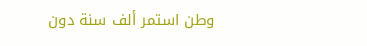وطن استمر ألف سنة دون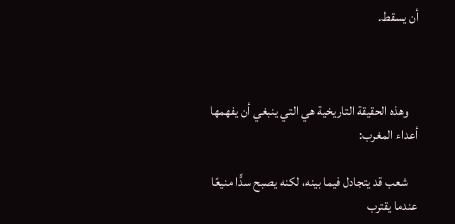أن يسقط.



    وهذه الحقيقة التاريخية هي التي ينبغي أن يفهمها أعداء المغرب:

    شعب قد يتجادل فيما بينه، لكنه يصبح سدًّا منيعًا عندما يقترب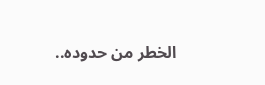الخطر من حدوده..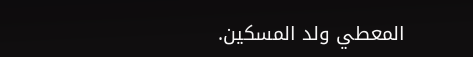المعطي ولد المسكين.